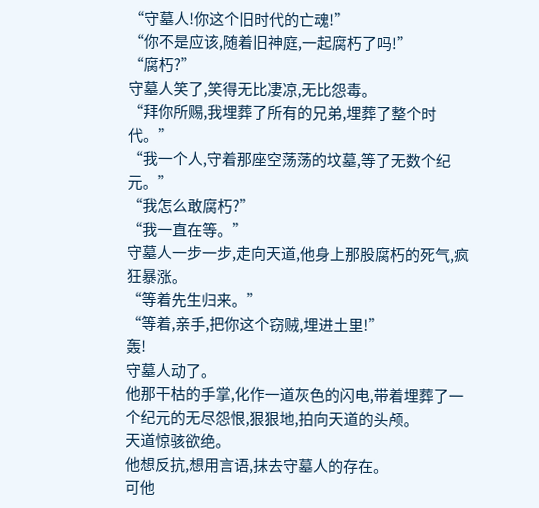“守墓人!你这个旧时代的亡魂!”
“你不是应该,随着旧神庭,一起腐朽了吗!”
“腐朽?”
守墓人笑了,笑得无比凄凉,无比怨毒。
“拜你所赐,我埋葬了所有的兄弟,埋葬了整个时代。”
“我一个人,守着那座空荡荡的坟墓,等了无数个纪元。”
“我怎么敢腐朽?”
“我一直在等。”
守墓人一步一步,走向天道,他身上那股腐朽的死气,疯狂暴涨。
“等着先生归来。”
“等着,亲手,把你这个窃贼,埋进土里!”
轰!
守墓人动了。
他那干枯的手掌,化作一道灰色的闪电,带着埋葬了一个纪元的无尽怨恨,狠狠地,拍向天道的头颅。
天道惊骇欲绝。
他想反抗,想用言语,抹去守墓人的存在。
可他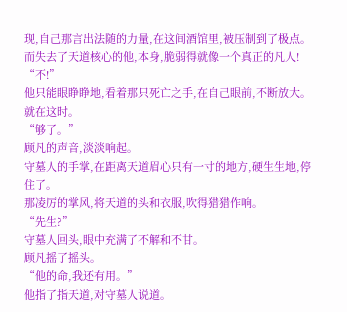现,自己那言出法随的力量,在这间酒馆里,被压制到了极点。
而失去了天道核心的他,本身,脆弱得就像一个真正的凡人!
“不!”
他只能眼睁睁地,看着那只死亡之手,在自己眼前,不断放大。
就在这时。
“够了。”
顾凡的声音,淡淡响起。
守墓人的手掌,在距离天道眉心只有一寸的地方,硬生生地,停住了。
那凌厉的掌风,将天道的头和衣服,吹得猎猎作响。
“先生?”
守墓人回头,眼中充满了不解和不甘。
顾凡摇了摇头。
“他的命,我还有用。”
他指了指天道,对守墓人说道。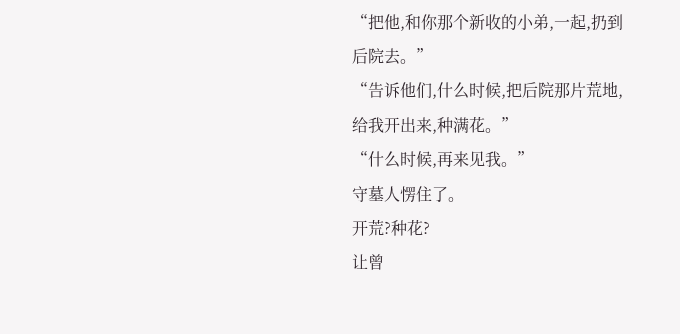“把他,和你那个新收的小弟,一起,扔到后院去。”
“告诉他们,什么时候,把后院那片荒地,给我开出来,种满花。”
“什么时候,再来见我。”
守墓人愣住了。
开荒?种花?
让曾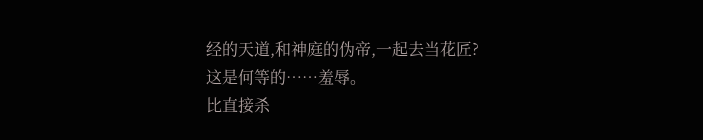经的天道,和神庭的伪帝,一起去当花匠?
这是何等的……羞辱。
比直接杀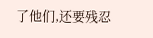了他们,还要残忍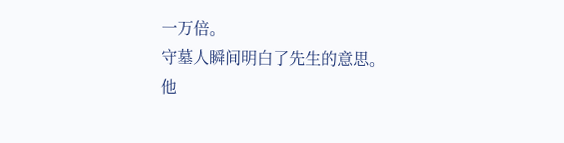一万倍。
守墓人瞬间明白了先生的意思。
他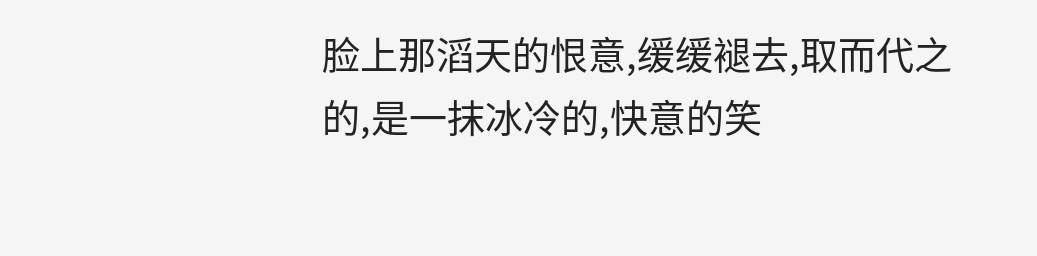脸上那滔天的恨意,缓缓褪去,取而代之的,是一抹冰冷的,快意的笑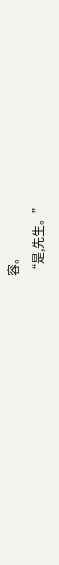容。
“是,先生。”